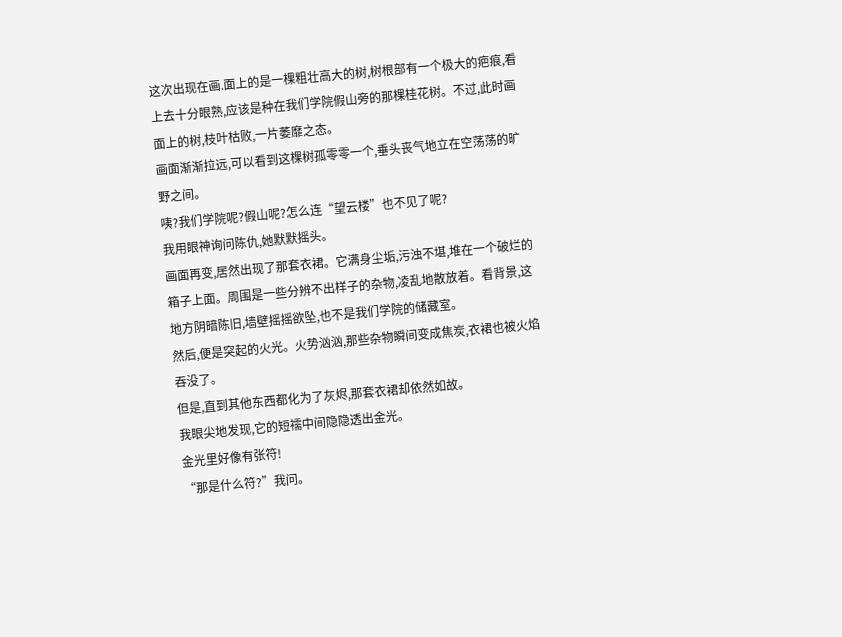这次出现在画.面上的是一棵粗壮高大的树,树根部有一个极大的疤痕,看上去十分眼熟,应该是种在我们学院假山旁的那棵桂花树。不过,此时画面上的树,枝叶枯败,一片萎靡之态。
画面渐渐拉远,可以看到这棵树孤零零一个,垂头丧气地立在空荡荡的旷野之间。
咦?我们学院呢?假山呢?怎么连“望云楼”也不见了呢?
我用眼神询问陈仇,她默默摇头。
画面再变,居然出现了那套衣裙。它满身尘垢,污浊不堪,堆在一个破烂的箱子上面。周围是一些分辨不出样子的杂物,凌乱地散放着。看背景,这地方阴暗陈旧,墙壁摇摇欲坠,也不是我们学院的储藏室。
然后,便是突起的火光。火势汹汹,那些杂物瞬间变成焦炭,衣裙也被火焰吞没了。
但是,直到其他东西都化为了灰烬,那套衣裙却依然如故。
我眼尖地发现,它的短襦中间隐隐透出金光。
金光里好像有张符!
“那是什么符?”我问。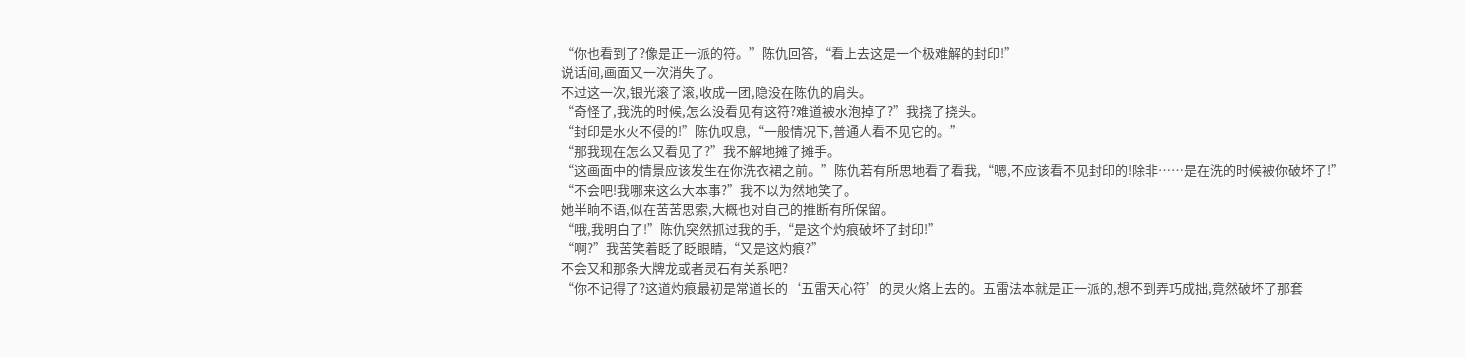“你也看到了?像是正一派的符。”陈仇回答,“看上去这是一个极难解的封印!”
说话间,画面又一次消失了。
不过这一次,银光滚了滚,收成一团,隐没在陈仇的肩头。
“奇怪了,我洗的时候,怎么没看见有这符?难道被水泡掉了?”我挠了挠头。
“封印是水火不侵的!”陈仇叹息,“一般情况下,普通人看不见它的。”
“那我现在怎么又看见了?”我不解地摊了摊手。
“这画面中的情景应该发生在你洗衣裙之前。”陈仇若有所思地看了看我,“嗯,不应该看不见封印的!除非……是在洗的时候被你破坏了!”
“不会吧!我哪来这么大本事?”我不以为然地笑了。
她半晌不语,似在苦苦思索,大概也对自己的推断有所保留。
“哦,我明白了!”陈仇突然抓过我的手,“是这个灼痕破坏了封印!”
“啊?”我苦笑着眨了眨眼睛,“又是这灼痕?”
不会又和那条大牌龙或者灵石有关系吧?
“你不记得了?这道灼痕最初是常道长的‘五雷天心符’的灵火烙上去的。五雷法本就是正一派的,想不到弄巧成拙,竟然破坏了那套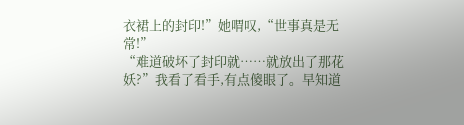衣裙上的封印!”她喟叹,“世事真是无常!”
“难道破坏了封印就……就放出了那花妖?”我看了看手,有点傻眼了。早知道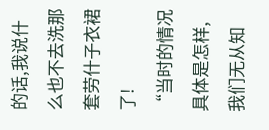的话,我说什么也不去洗那套劳什子衣裙了!
“当时的情况具体是怎样,我们无从知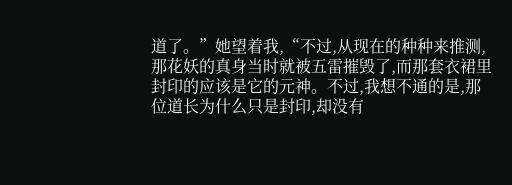道了。”她望着我,“不过,从现在的种种来推测,那花妖的真身当时就被五雷摧毁了,而那套衣裙里封印的应该是它的元神。不过,我想不通的是,那位道长为什么只是封印,却没有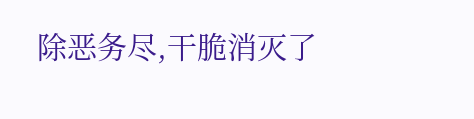除恶务尽,干脆消灭了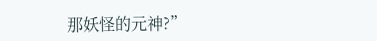那妖怪的元神?”